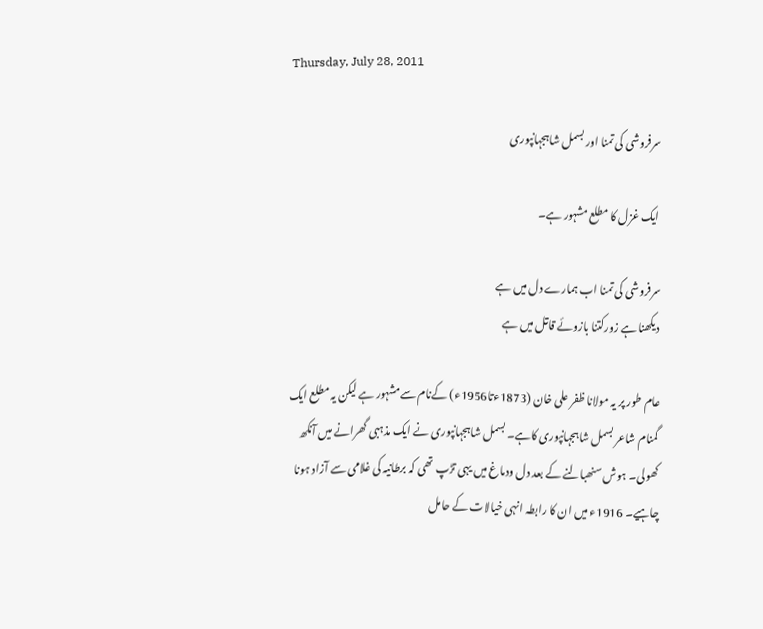Thursday, July 28, 2011

سرفروشی کی تمنا اور بسمل شاہجہانپوری

 ایک غزل کا مطلع مشہور ہے۔

سرفروشی کی تمنا اب ہمارے دل میں ہے
دیکھنا ہے زورکتنا بازوئے قاتل میں ہے

عام طور پر یہ مولانا ظفر علی خان (1873ءتا1956ء) کےنام سےمشہور ہے لیکن یہ مطلع ایک گمنام شاعر بسمل شاہجہانپوری کاہے۔ بسمل شاہجہانپوری نے ایک مذہبی گھرانے میں آنکھ کھولی۔ ہوش سنھبالنے کے بعد دل ودماغ میں یہی تڑپ تھی کہ برطانیہ کی غلامی سے آزاد ہونا چاہیے۔ 1916ء میں ان کا رابطہ انہی خیالات کے حامل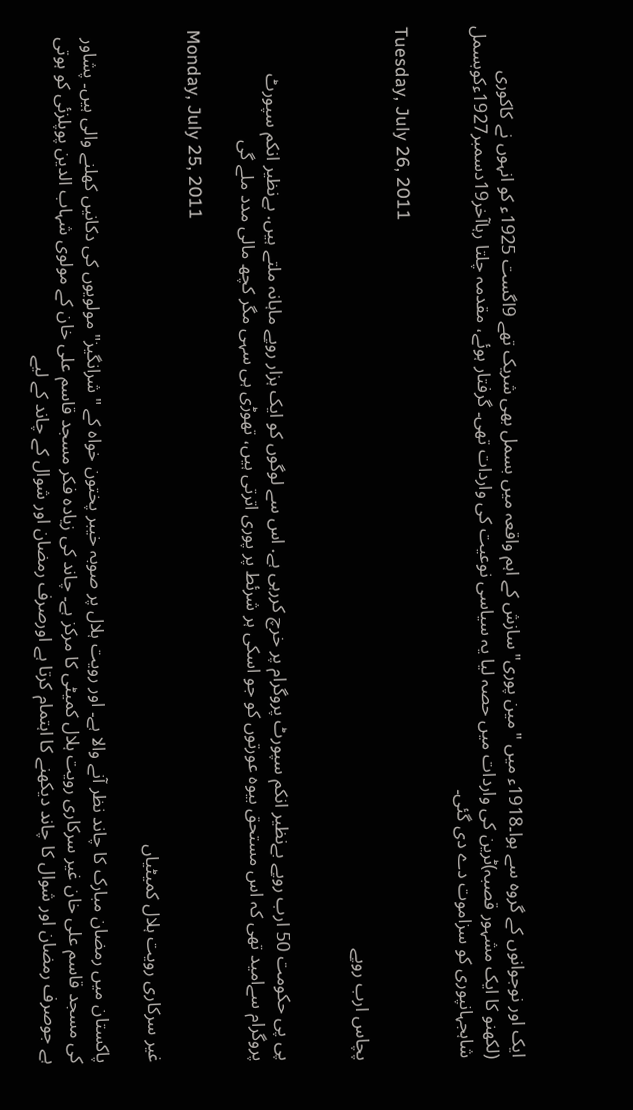ایک اور نوجوانوں کے گروہ سے ہوا۔1918ء میں "مین پوری"سازش کے اہم واقعہ میں بسمل بھی شریک تھے 9اگست 1925ء کو انہوں نے کاکوری (لکھنو کا ایک مشہور قصبہ)ٹرین کی واردات میں حصہ لیا یہ سیاسی نوعیت کی واردات تھی۔ گرفتار ہوئے، مقدمہ چلتا رہاآخر19دسمبر1927ءکوبسمل شاہجہانپوری کو سزاموت دے دی گئی۔

Tuesday, July 26, 2011

پچاس ارب روپے


پی پی حکومت 50 ارب روپے بےنظیر انکم سپورٹ پروگرام پر خرچ کررہی ہے. اس سے لوگوں کو ایک ہزار روپے ماہانہ ملتے ہیں. بےنظیر انکم سپورٹ پروگرام سےامید تھی کہ اس مستحق بیوہ عورتوں کو جو اسکی ہر شرئط پر پوری اترتی ہیں، تھوڑی ہی سہی مگر کچھ مالی مدد ملے گی

Monday, July 25, 2011

غیر سرکاری رویت ہلال کمیٹیاں

پاکستان میں رمضان مبارک کا چاند نظر آنے والا ہے۔ اور رویت ہلال پر صوبہ خیبر پختون خواہ کے "شرانگیز" مولویوں کی دکانیں کھلنے والی ہیں۔ پشاور کی مسجد قاسم علی خان غیر سرکاری رویت ہلال کمیٹی کا مرکز ہے۔ چاند کی زیادہ فکر مسجد قاسم علی خان کے مولوی شہاب الدین پوپلزئی کو ہوتی ہے جوصرف رمضان اور شوال کا چاند دیکھنے کا اہتمام کرتا ہے اورصرف رمضان اور شوال کے چاند کے لیے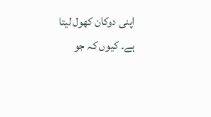اپنی دوکان کھول لیتا ہے۔ کیوں کہ جو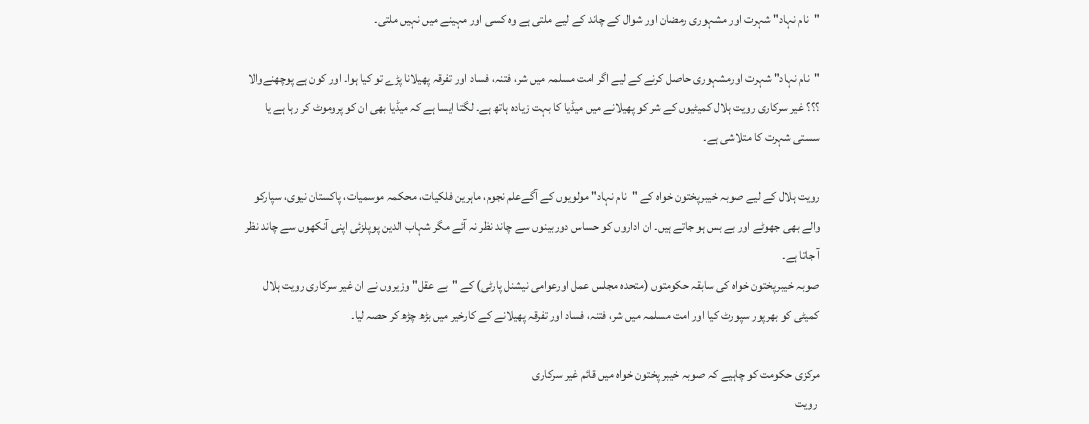"نام نہاد" شہرت اور مشہوری رمضان اور شوال کے چاند کے لیے ملتی ہے وہ کسی اور مہینے میں نہیں ملتی۔

"نام نہاد" شہرت اورمشہوری حاصل کرنے کے لیے اگر امت مسلمہ میں شر، فتنہ، فساد اور تفرقہ پھیلانا پڑے تو کیا ہوا۔ اور کون ہے پوچھنےوالا ؟؟؟ غیر سرکاری رویت ہلال کمیٹیوں کے شر کو پھیلانے میں میڈیا کا بہت زیادہ ہاتھ ہے۔ لگتا ایسا ہے کہ میڈیا بھی ان کو پروموٹ کر رہا ہے یا سستی شہرت کا متلاشی ہے۔

رویت ہلال کے لیے صوبہ خیبرپختون خواہ کے "نام نہاد" مولویوں کے آگےعلم نجوم، ماہرین فلکیات، محکمہ موسمیات، پاکستان نیوی، سپارکو والے بھی جھوٹے اور بے بس ہو جاتے ہیں۔ ان اداروں کو حساس دوربینوں سے چاند نظر نہ آئے مگر شہاب الدین پوپلزئی اپنی آنکھوں سے چاند نظر آ جاتا ہے۔
صوبہ خیبرپختون خواہ کی سابقہ حکومتوں (متحدہ مجلس عمل اورعوامی نیشنل پارٹی) کے "بے عقل" وزیروں نے ان غیر سرکاری رویت ہلال کمیٹی کو بھرپور سپورٹ کیا اور امت مسلمہ میں شر، فتنہ، فساد اور تفرقہ پھیلانے کے کارخیر میں بڑھ چڑھ کر حصہ لیا۔

مرکزی حکومت کو چاہیے کہ صوبہ خیبر پختون خواہ میں قائم غیر سرکاری
 رویت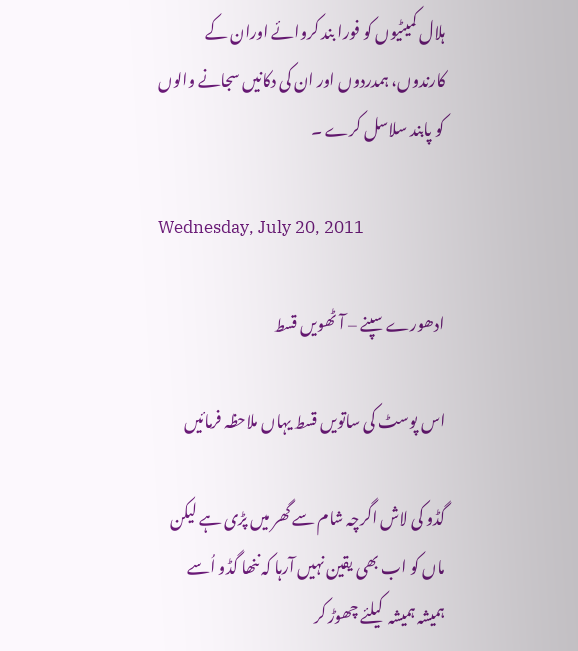ہلال کمیٹیوں کو فورا بند کروائے اوران کے کارندوں، ہمدردوں اور ان کی دکانیں سجانے والوں کو پابند سلاسل کرے ۔

Wednesday, July 20, 2011

ادھورے سپنے – آٹھویں قسط

اس پوسٹ کی ساتویں قسط یہاں ملاحظہ فرمائیں

گڈو کی لاش اگرچہ شام سے گھر میں پڑی ہے لیکن ماں کو اب بھی یقین نہیں آرہا کہ ننھا گڈو اُسے ہمیشہ ہمیشہ  کیلئے چھوڑ کر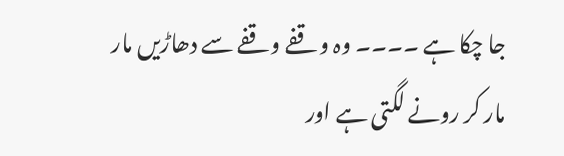جا چکا ہے ۔۔۔۔ وہ وقفے وقفے سے دھاڑیں مار مار کر رونے لگتی ہے اور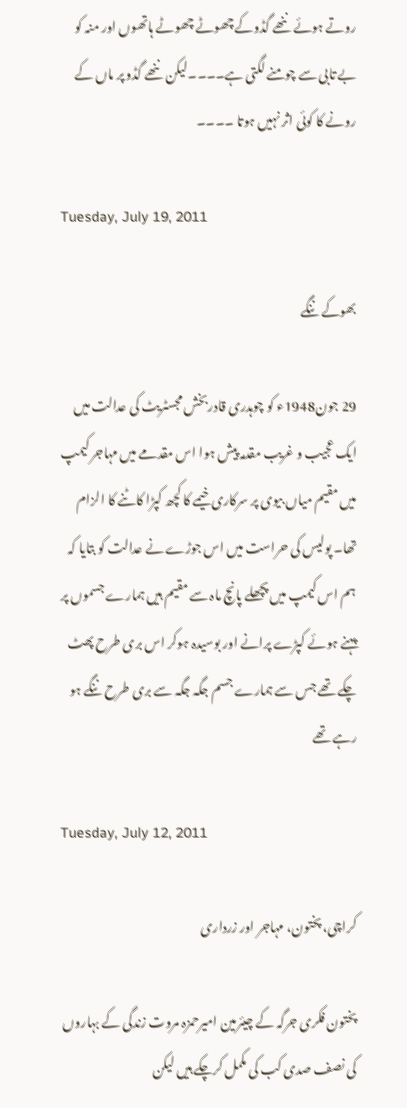روتے ہوئے ننھے گڈوکے چھوٹے چھوٹے ہاتھوں اور منہ کو بے تابی سے چومنے لگتی ہے۔۔۔۔لیکن ننھے گڈو پر ماں کے رونے کا کوئی اثر نہیں ہوتا ۔۔۔۔

Tuesday, July 19, 2011

بھوکے ننگے

29 جون1948ء کو چوہدری قادربخش مجسٹریٹ کی عدالت میں ایک عجیب و غریب مقدمہ پیش ہوا اس مقدمے میں مہاجر کیمپ میں مقیم میاں بیوی پر سرکاری خیمے کا کچھ کپڑا کاٹنے کا الزام تھا۔ پولیس کی حراست میں اس جوڑے نے عدالت کو بتایا کہ ہم اس کیمپ میں پچھلے پانچ ماہ سے مقیم ہیں ہمارے جسموں پر پہنے ہوئے کپڑے پرانے اور بوسیدہ ہوکر اس بری طرح پھٹ چکے تھے جس سے ہمارے جسم جگہ جگہ سے بری طرح ننگے ہو رہے تھے

Tuesday, July 12, 2011

کراچی، پختون، مہاجر اور زرداری

پختون فکری جرگہ کے چیئرمین امیرحمزہ مروت زندگی کے بہاروں کی نصف صدی کب کی مکمل کرچکے ہیں لیکن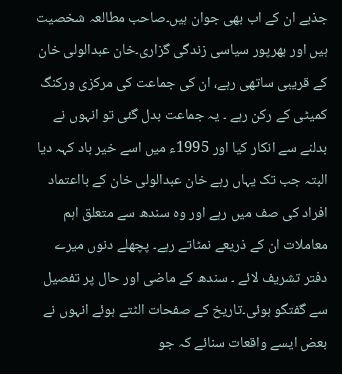جذبے ان کے اب بھی جوان ہیں۔صاحب مطالعہ شخصیت ہیں اور بھرپور سیاسی زندگی گزاری۔خان عبدالولی خان کے قریبی ساتھی رہے، ان کی جماعت کی مرکزی ورکنگ کمیٹی کے رکن رہے ۔ یہ جماعت بدل گئی تو انہوں نے بدلنے سے انکار کیا اور 1995ء میں اسے خیر باد کہہ دیا البتہ جب تک یہاں رہے خان عبدالولی خان کے بااعتماد افراد کی صف میں رہے اور وہ سندھ سے متعلق اہم معاملات ان کے ذریعے نمٹاتے رہے۔ پچھلے دنوں میرے دفتر تشریف لائے ۔ سندھ کے ماضی اور حال پر تفصیل سے گفتگو ہوئی۔تاریخ کے صفحات الٹتے ہوئے انہوں نے بعض ایسے واقعات سنائے کہ جو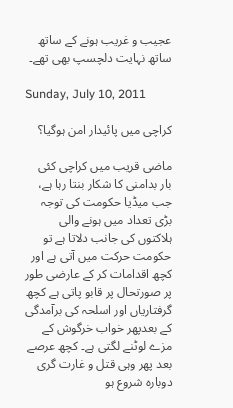عجیب و غریب ہونے کے ساتھ ساتھ نہایت دلچسپ بھی تھے۔

Sunday, July 10, 2011

کراچی میں پائیدار امن ہوگیا؟

ماضی قریب میں کراچی کئی بار بدامنی کا شکار بنتا رہا ہے، جب میڈیا حکومت کی توجہ بڑی تعداد میں ہونے والی ہلاکتوں کی جانب دلاتا ہے تو حکومت حرکت میں آتی ہے اور کچھ اقدامات کر کے عارضی طور پر صورتحال پر قابو پاتی ہے کچھ گرفتاریاں اور اسلحہ کی برآمدگی کے بعدپھر خواب خرگوش کے مزے لوٹنے لگتی ہے۔ کچھ عرصے بعد پھر وہی قتل و غارت گری دوبارہ شروع ہو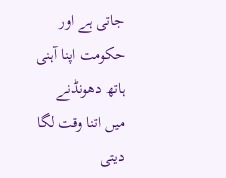جاتی ہے اور حکومت اپنا آہنی ہاتھ دھونڈنے میں اتنا وقت لگا دیتی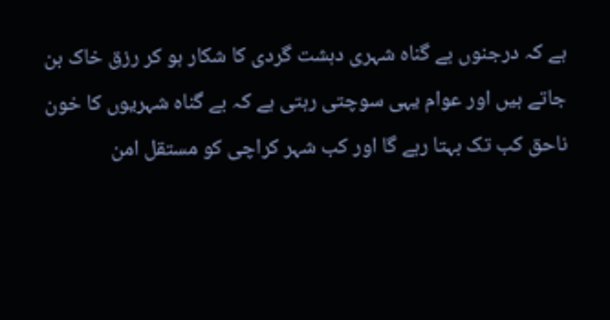ہے کہ درجنوں بے گناہ شہری دہشت گردی کا شکار ہو کر رزق خاک بن جاتے ہیں اور عوام یہی سوچتی رہتی ہے کہ بے گناہ شہریوں کا خون ناحق کب تک بہتا رہے گا اور کب شہر کراچی کو مستقل امن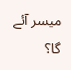میسر آئے گا؟